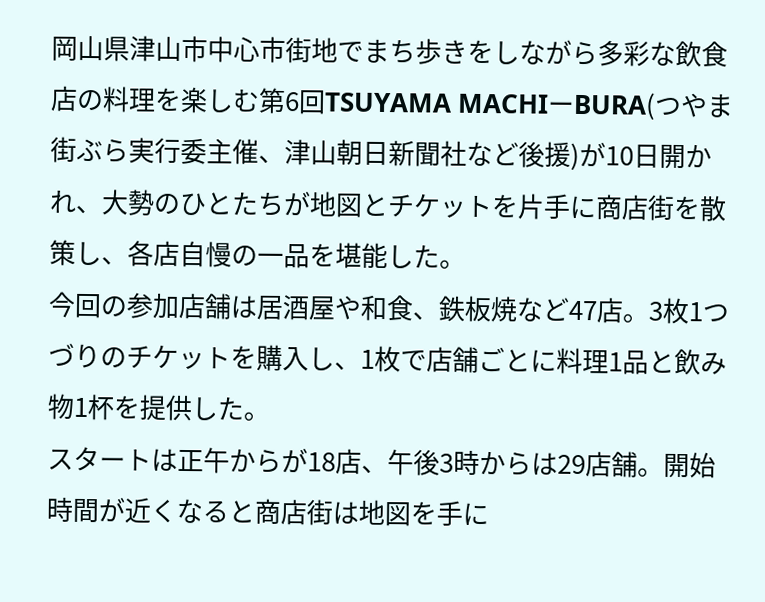岡山県津山市中心市街地でまち歩きをしながら多彩な飲食店の料理を楽しむ第6回TSUYAMA MACHIーBURA(つやま街ぶら実行委主催、津山朝日新聞社など後援)が10日開かれ、大勢のひとたちが地図とチケットを片手に商店街を散策し、各店自慢の一品を堪能した。
今回の参加店舗は居酒屋や和食、鉄板焼など47店。3枚1つづりのチケットを購入し、1枚で店舗ごとに料理1品と飲み物1杯を提供した。
スタートは正午からが18店、午後3時からは29店舗。開始時間が近くなると商店街は地図を手に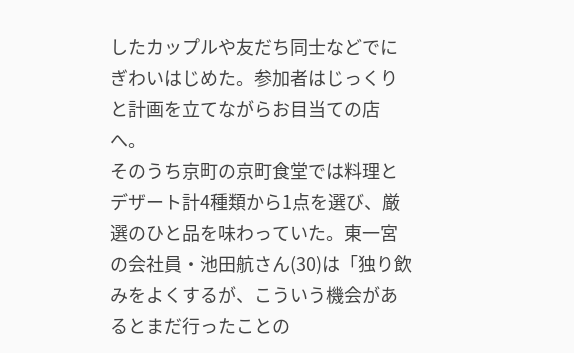したカップルや友だち同士などでにぎわいはじめた。参加者はじっくりと計画を立てながらお目当ての店へ。
そのうち京町の京町食堂では料理とデザート計4種類から1点を選び、厳選のひと品を味わっていた。東一宮の会社員・池田航さん(30)は「独り飲みをよくするが、こういう機会があるとまだ行ったことの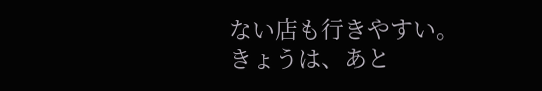ない店も行きやすい。きょうは、あと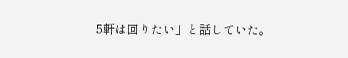5軒は回りたい」と話していた。